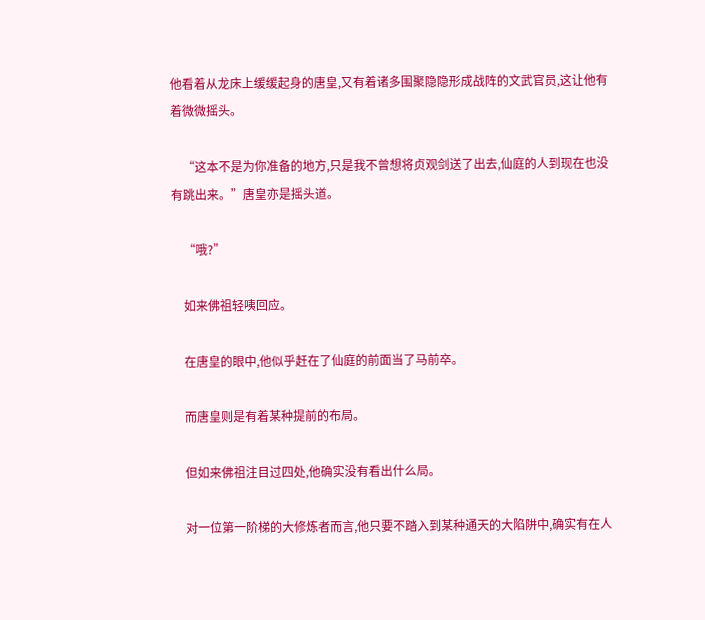他看着从龙床上缓缓起身的唐皇,又有着诸多围聚隐隐形成战阵的文武官员,这让他有着微微摇头。

    “这本不是为你准备的地方,只是我不曾想将贞观剑送了出去,仙庭的人到现在也没有跳出来。”唐皇亦是摇头道。

    “哦?”

    如来佛祖轻咦回应。

    在唐皇的眼中,他似乎赶在了仙庭的前面当了马前卒。

    而唐皇则是有着某种提前的布局。

    但如来佛祖注目过四处,他确实没有看出什么局。

    对一位第一阶梯的大修炼者而言,他只要不踏入到某种通天的大陷阱中,确实有在人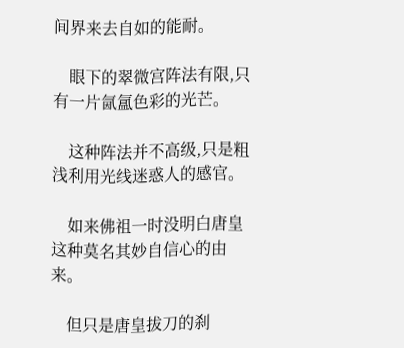间界来去自如的能耐。

    眼下的翠微宫阵法有限,只有一片氤氲色彩的光芒。

    这种阵法并不高级,只是粗浅利用光线迷惑人的感官。

    如来佛祖一时没明白唐皇这种莫名其妙自信心的由来。

    但只是唐皇拔刀的刹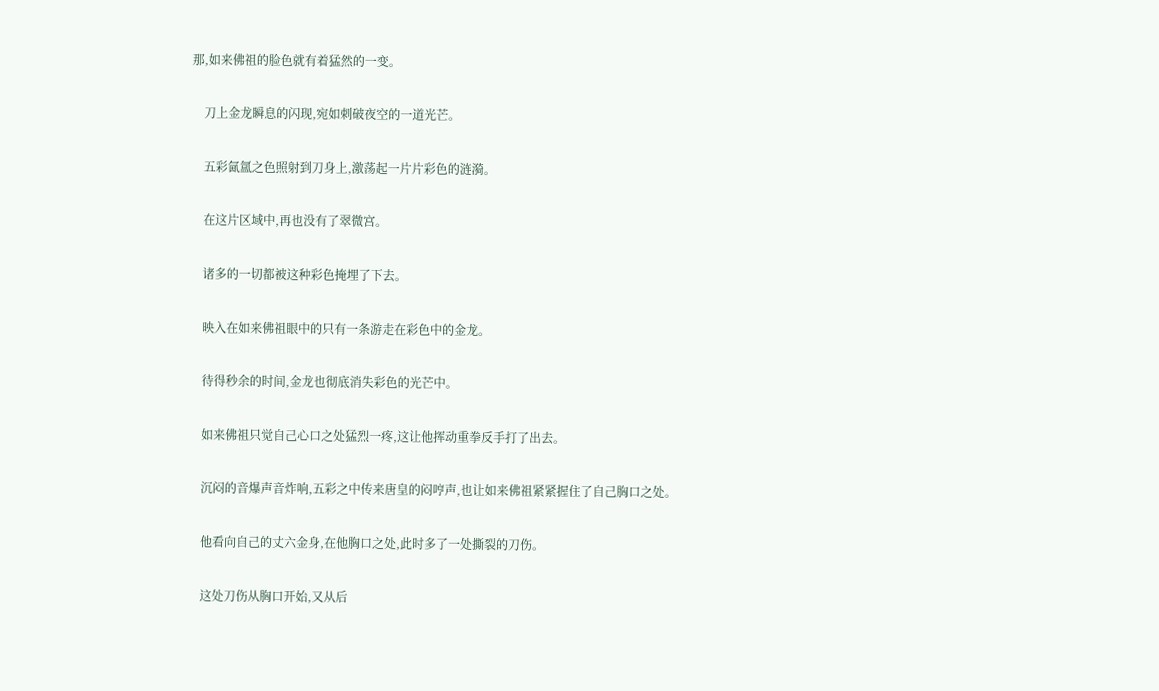那,如来佛祖的脸色就有着猛然的一变。

    刀上金龙瞬息的闪现,宛如刺破夜空的一道光芒。

    五彩氤氲之色照射到刀身上,激荡起一片片彩色的涟漪。

    在这片区域中,再也没有了翠微宫。

    诸多的一切都被这种彩色掩埋了下去。

    映入在如来佛祖眼中的只有一条游走在彩色中的金龙。

    待得秒余的时间,金龙也彻底消失彩色的光芒中。

    如来佛祖只觉自己心口之处猛烈一疼,这让他挥动重拳反手打了出去。

    沉闷的音爆声音炸响,五彩之中传来唐皇的闷哼声,也让如来佛祖紧紧握住了自己胸口之处。

    他看向自己的丈六金身,在他胸口之处,此时多了一处撕裂的刀伤。

    这处刀伤从胸口开始,又从后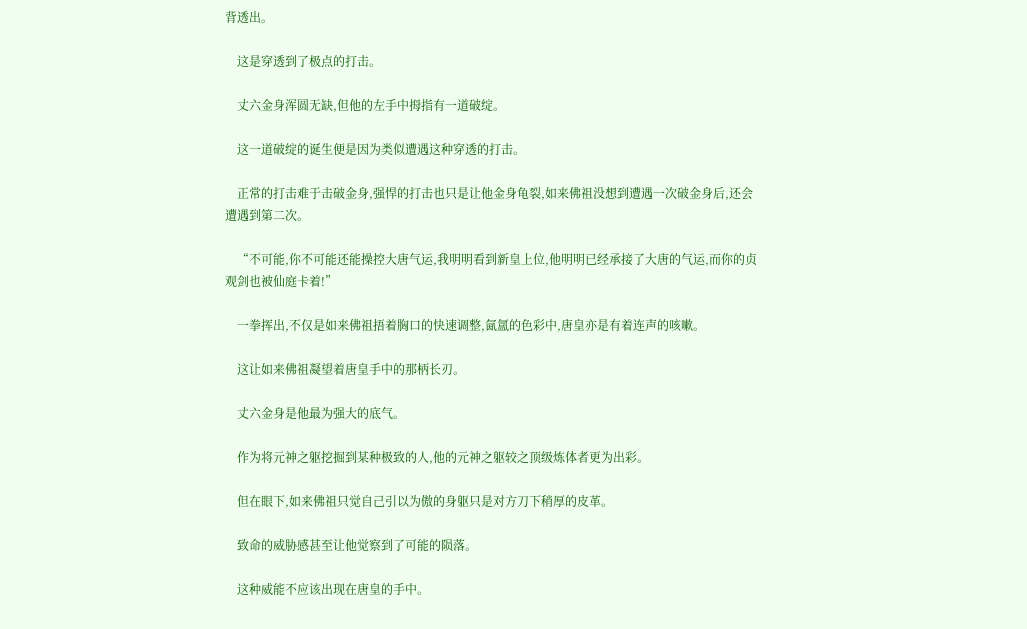背透出。

    这是穿透到了极点的打击。

    丈六金身浑圆无缺,但他的左手中拇指有一道破绽。

    这一道破绽的诞生便是因为类似遭遇这种穿透的打击。

    正常的打击难于击破金身,强悍的打击也只是让他金身龟裂,如来佛祖没想到遭遇一次破金身后,还会遭遇到第二次。

    “不可能,你不可能还能操控大唐气运,我明明看到新皇上位,他明明已经承接了大唐的气运,而你的贞观剑也被仙庭卡着!”

    一拳挥出,不仅是如来佛祖捂着胸口的快速调整,氤氲的色彩中,唐皇亦是有着连声的咳嗽。

    这让如来佛祖凝望着唐皇手中的那柄长刃。

    丈六金身是他最为强大的底气。

    作为将元神之躯挖掘到某种极致的人,他的元神之躯较之顶级炼体者更为出彩。

    但在眼下,如来佛祖只觉自己引以为傲的身躯只是对方刀下稍厚的皮革。

    致命的威胁感甚至让他觉察到了可能的陨落。

    这种威能不应该出现在唐皇的手中。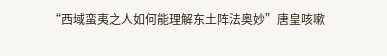“西域蛮夷之人如何能理解东土阵法奥妙”唐皇咳嗽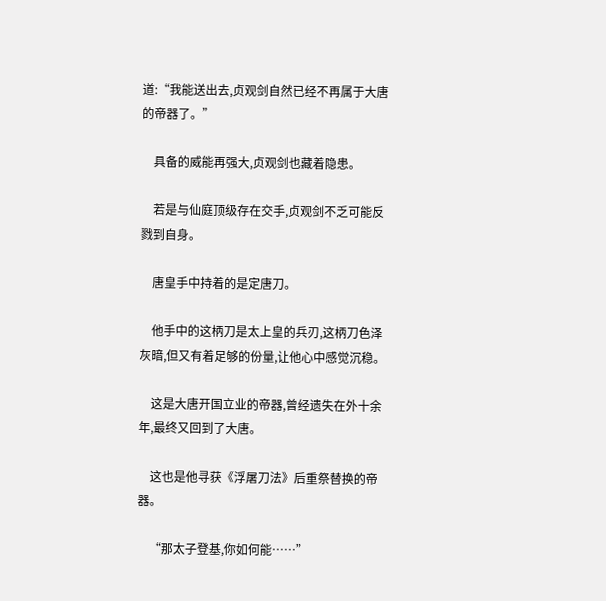道:“我能送出去,贞观剑自然已经不再属于大唐的帝器了。”

    具备的威能再强大,贞观剑也藏着隐患。

    若是与仙庭顶级存在交手,贞观剑不乏可能反戮到自身。

    唐皇手中持着的是定唐刀。

    他手中的这柄刀是太上皇的兵刃,这柄刀色泽灰暗,但又有着足够的份量,让他心中感觉沉稳。

    这是大唐开国立业的帝器,曾经遗失在外十余年,最终又回到了大唐。

    这也是他寻获《浮屠刀法》后重祭替换的帝器。

    “那太子登基,你如何能……”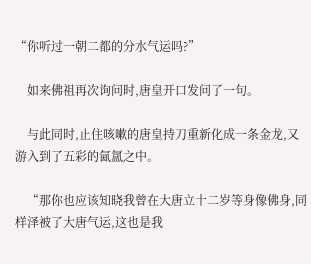“你听过一朝二都的分水气运吗?”

    如来佛祖再次询问时,唐皇开口发问了一句。

    与此同时,止住咳嗽的唐皇持刀重新化成一条金龙,又游入到了五彩的氤氲之中。

    “那你也应该知晓我曾在大唐立十二岁等身像佛身,同样泽被了大唐气运,这也是我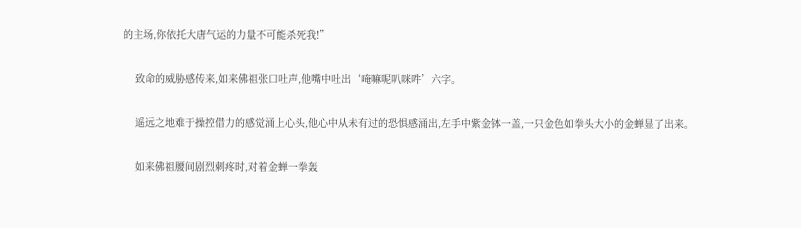的主场,你依托大唐气运的力量不可能杀死我!”

    致命的威胁感传来,如来佛祖张口吐声,他嘴中吐出‘唵嘛呢叭咪吽’六字。

    遥远之地难于操控借力的感觉涌上心头,他心中从未有过的恐惧感涌出,左手中紫金钵一盖,一只金色如拳头大小的金蝉显了出来。

    如来佛祖腰间剧烈刺疼时,对着金蝉一拳轰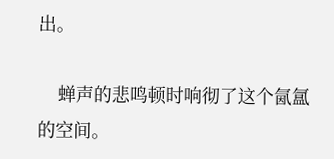出。

    蝉声的悲鸣顿时响彻了这个氤氲的空间。